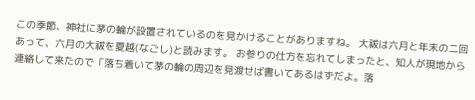この季節、神社に茅の輪が設置されているのを見かけることがありますね。 大祓は六月と年末の二回あって、六月の大祓を夏越(なごし)と読みます。 お参りの仕方を忘れてしまったと、知人が現地から連絡して来たので「落ち着いて茅の輪の周辺を見渡せば書いてあるはずだよ。落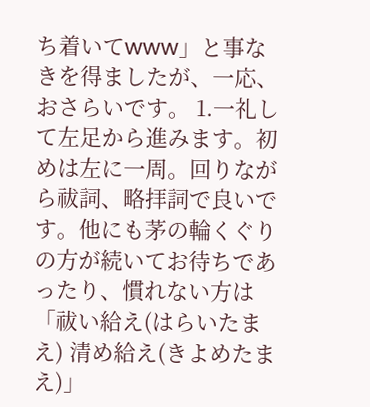ち着いてwww」と事なきを得ましたが、一応、おさらいです。 1.一礼して左足から進みます。初めは左に一周。回りながら祓詞、略拝詞で良いです。他にも茅の輪くぐりの方が続いてお待ちであったり、慣れない方は「祓い給え(はらいたまえ) 清め給え(きよめたまえ)」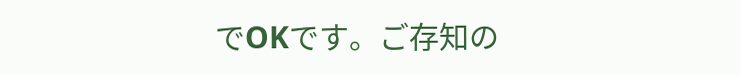でOKです。ご存知の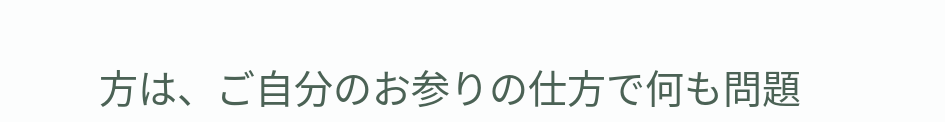方は、ご自分のお参りの仕方で何も問題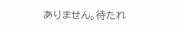ありません。待たれ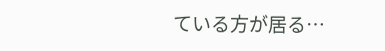ている方が居る…